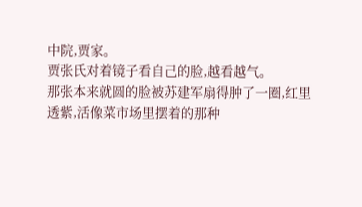中院,贾家。
贾张氏对着镜子看自己的脸,越看越气。
那张本来就圆的脸被苏建军扇得肿了一圈,红里透紫,活像菜市场里摆着的那种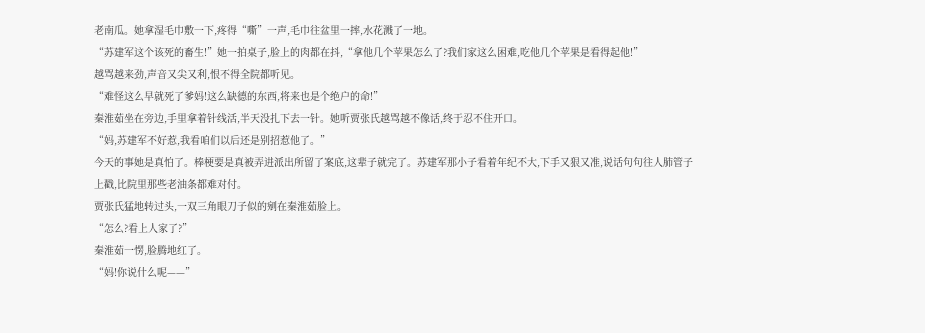老南瓜。她拿湿毛巾敷一下,疼得“嘶”一声,毛巾往盆里一摔,水花溅了一地。
“苏建军这个该死的畜生!”她一拍桌子,脸上的肉都在抖,“拿他几个苹果怎么了?我们家这么困难,吃他几个苹果是看得起他!”
越骂越来劲,声音又尖又利,恨不得全院都听见。
“难怪这么早就死了爹妈!这么缺德的东西,将来也是个绝户的命!”
秦淮茹坐在旁边,手里拿着针线活,半天没扎下去一针。她听贾张氏越骂越不像话,终于忍不住开口。
“妈,苏建军不好惹,我看咱们以后还是别招惹他了。”
今天的事她是真怕了。棒梗要是真被弄进派出所留了案底,这辈子就完了。苏建军那小子看着年纪不大,下手又狠又准,说话句句往人肺管子上戳,比院里那些老油条都难对付。
贾张氏猛地转过头,一双三角眼刀子似的剜在秦淮茹脸上。
“怎么?看上人家了?”
秦淮茹一愣,脸腾地红了。
“妈!你说什么呢——”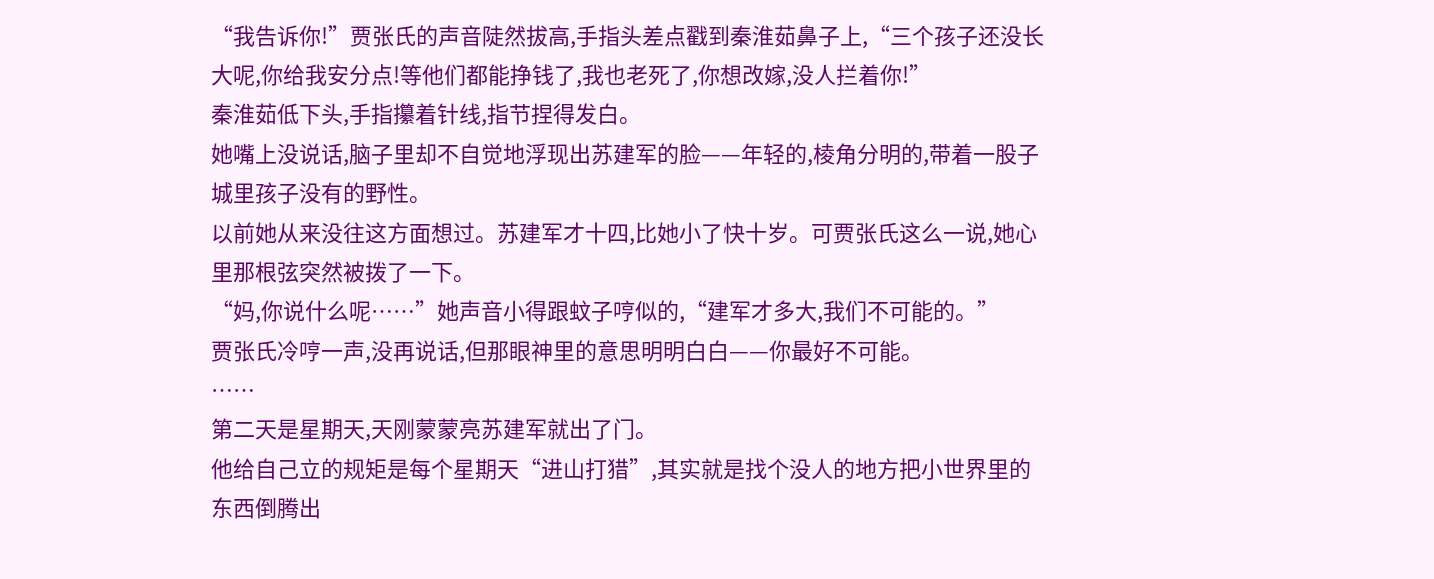“我告诉你!”贾张氏的声音陡然拔高,手指头差点戳到秦淮茹鼻子上,“三个孩子还没长大呢,你给我安分点!等他们都能挣钱了,我也老死了,你想改嫁,没人拦着你!”
秦淮茹低下头,手指攥着针线,指节捏得发白。
她嘴上没说话,脑子里却不自觉地浮现出苏建军的脸——年轻的,棱角分明的,带着一股子城里孩子没有的野性。
以前她从来没往这方面想过。苏建军才十四,比她小了快十岁。可贾张氏这么一说,她心里那根弦突然被拨了一下。
“妈,你说什么呢……”她声音小得跟蚊子哼似的,“建军才多大,我们不可能的。”
贾张氏冷哼一声,没再说话,但那眼神里的意思明明白白——你最好不可能。
……
第二天是星期天,天刚蒙蒙亮苏建军就出了门。
他给自己立的规矩是每个星期天“进山打猎”,其实就是找个没人的地方把小世界里的东西倒腾出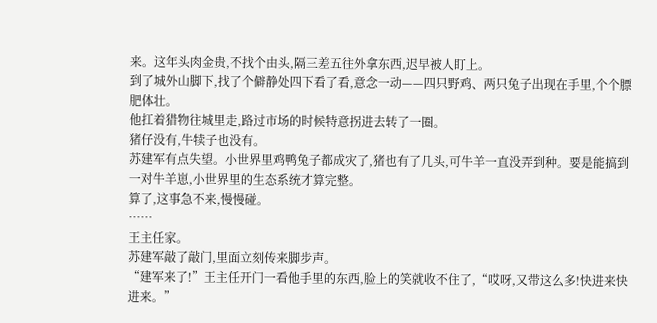来。这年头肉金贵,不找个由头,隔三差五往外拿东西,迟早被人盯上。
到了城外山脚下,找了个僻静处四下看了看,意念一动——四只野鸡、两只兔子出现在手里,个个膘肥体壮。
他扛着猎物往城里走,路过市场的时候特意拐进去转了一圈。
猪仔没有,牛犊子也没有。
苏建军有点失望。小世界里鸡鸭兔子都成灾了,猪也有了几头,可牛羊一直没弄到种。要是能搞到一对牛羊崽,小世界里的生态系统才算完整。
算了,这事急不来,慢慢碰。
……
王主任家。
苏建军敲了敲门,里面立刻传来脚步声。
“建军来了!”王主任开门一看他手里的东西,脸上的笑就收不住了,“哎呀,又带这么多!快进来快进来。”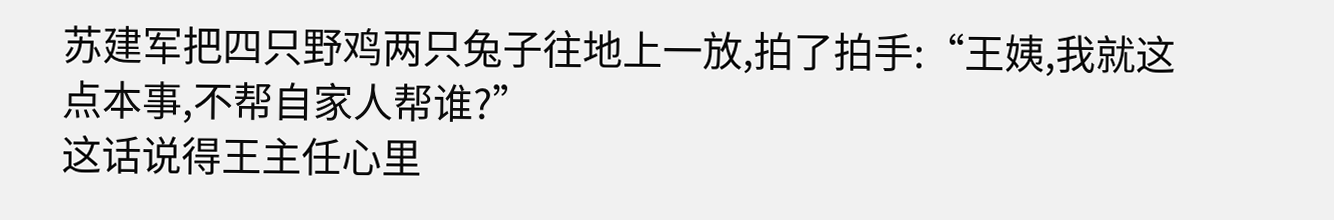苏建军把四只野鸡两只兔子往地上一放,拍了拍手:“王姨,我就这点本事,不帮自家人帮谁?”
这话说得王主任心里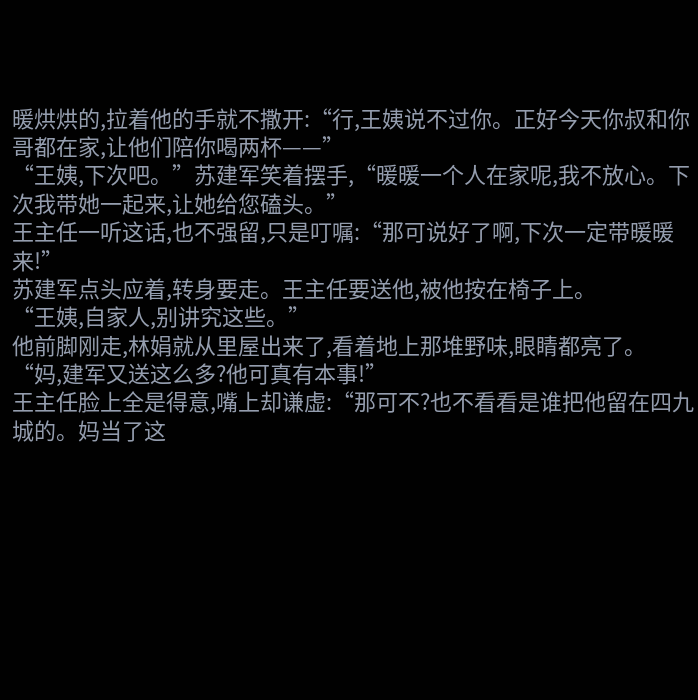暖烘烘的,拉着他的手就不撒开:“行,王姨说不过你。正好今天你叔和你哥都在家,让他们陪你喝两杯——”
“王姨,下次吧。”苏建军笑着摆手,“暖暖一个人在家呢,我不放心。下次我带她一起来,让她给您磕头。”
王主任一听这话,也不强留,只是叮嘱:“那可说好了啊,下次一定带暖暖来!”
苏建军点头应着,转身要走。王主任要送他,被他按在椅子上。
“王姨,自家人,别讲究这些。”
他前脚刚走,林娟就从里屋出来了,看着地上那堆野味,眼睛都亮了。
“妈,建军又送这么多?他可真有本事!”
王主任脸上全是得意,嘴上却谦虚:“那可不?也不看看是谁把他留在四九城的。妈当了这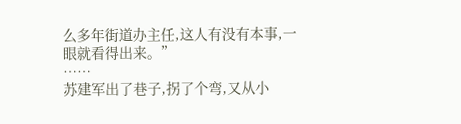么多年街道办主任,这人有没有本事,一眼就看得出来。”
……
苏建军出了巷子,拐了个弯,又从小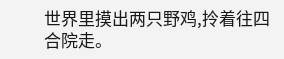世界里摸出两只野鸡,拎着往四合院走。